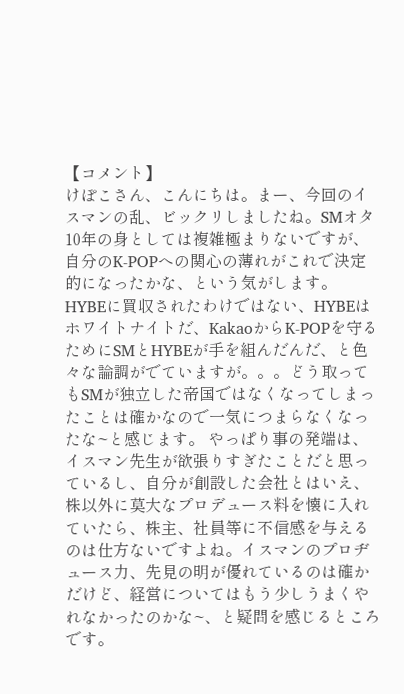【コメント】
けぽこさん、こんにちは。まー、今回のイスマンの乱、ビックリしましたね。SMオタ10年の身としては複雑極まりないですが、自分のK-POPへの関心の薄れがこれで決定的になったかな、という気がします。 HYBEに買収されたわけではない、HYBEはホワイトナイトだ、KakaoからK-POPを守るためにSMとHYBEが手を組んだんだ、と色々な論調がでていますが。。。どう取ってもSMが独立した帝国ではなくなってしまったことは確かなので一気につまらなくなったな~と感じます。 やっぱり事の発端は、イスマン先生が欲張りすぎたことだと思っているし、自分が創設した会社とはいえ、株以外に莫大なプロデュース料を懐に入れていたら、株主、社員等に不信感を与えるのは仕方ないですよね。イスマンのプロヂュース力、先見の明が優れているのは確かだけど、経営についてはもう少しうまくやれなかったのかな~、と疑問を感じるところです。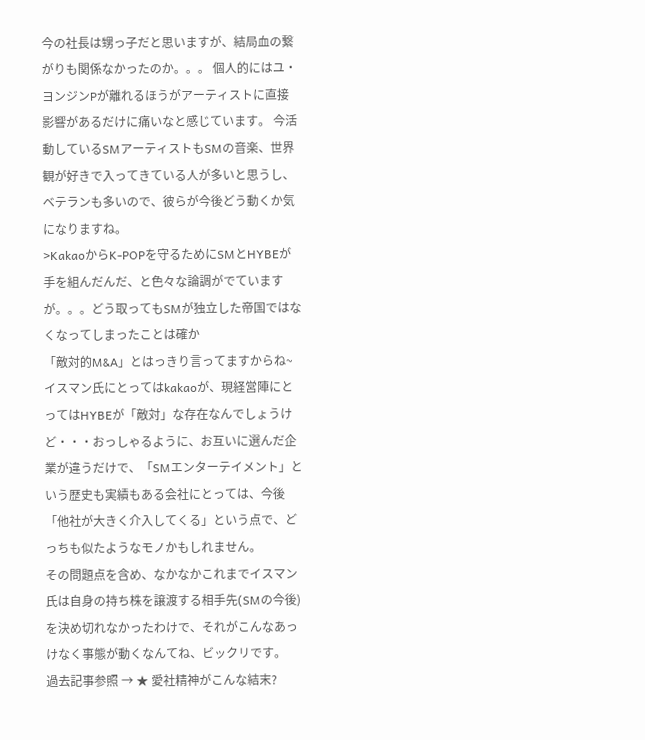今の社長は甥っ子だと思いますが、結局血の繋がりも関係なかったのか。。。 個人的にはユ・ヨンジンPが離れるほうがアーティストに直接影響があるだけに痛いなと感じています。 今活動しているSMアーティストもSMの音楽、世界観が好きで入ってきている人が多いと思うし、ベテランも多いので、彼らが今後どう動くか気になりますね。
>KakaoからK-POPを守るためにSMとHYBEが手を組んだんだ、と色々な論調がでていますが。。。どう取ってもSMが独立した帝国ではなくなってしまったことは確か
「敵対的M&A」とはっきり言ってますからね~イスマン氏にとってはkakaoが、現経営陣にとってはHYBEが「敵対」な存在なんでしょうけど・・・おっしゃるように、お互いに選んだ企業が違うだけで、「SMエンターテイメント」という歴史も実績もある会社にとっては、今後「他社が大きく介入してくる」という点で、どっちも似たようなモノかもしれません。
その問題点を含め、なかなかこれまでイスマン氏は自身の持ち株を譲渡する相手先(SMの今後)を決め切れなかったわけで、それがこんなあっけなく事態が動くなんてね、ビックリです。
過去記事参照 → ★ 愛社精神がこんな結末?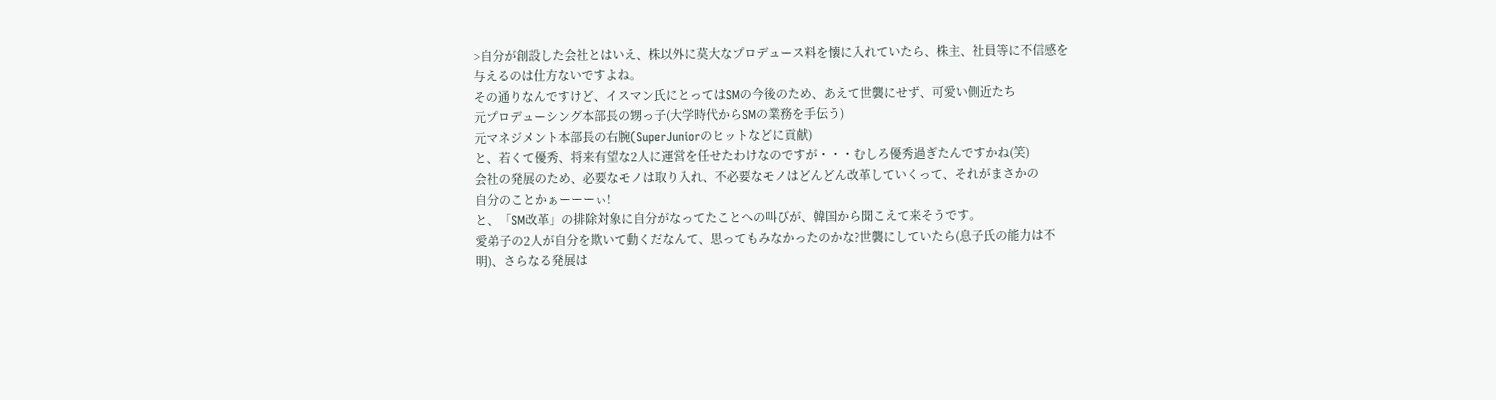>自分が創設した会社とはいえ、株以外に莫大なプロデュース料を懐に入れていたら、株主、社員等に不信感を与えるのは仕方ないですよね。
その通りなんですけど、イスマン氏にとってはSMの今後のため、あえて世襲にせず、可愛い側近たち
元プロデューシング本部長の甥っ子(大学時代からSMの業務を手伝う)
元マネジメント本部長の右腕(SuperJuniorのヒットなどに貢献)
と、若くて優秀、将来有望な2人に運営を任せたわけなのですが・・・むしろ優秀過ぎたんですかね(笑)
会社の発展のため、必要なモノは取り入れ、不必要なモノはどんどん改革していくって、それがまさかの
自分のことかぁーーーぃ!
と、「SM改革」の排除対象に自分がなってたことへの叫びが、韓国から聞こえて来そうです。
愛弟子の2人が自分を欺いて動くだなんて、思ってもみなかったのかな?世襲にしていたら(息子氏の能力は不明)、さらなる発展は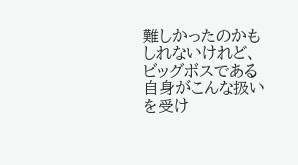難しかったのかもしれないけれど、ビッグボスである自身がこんな扱いを受け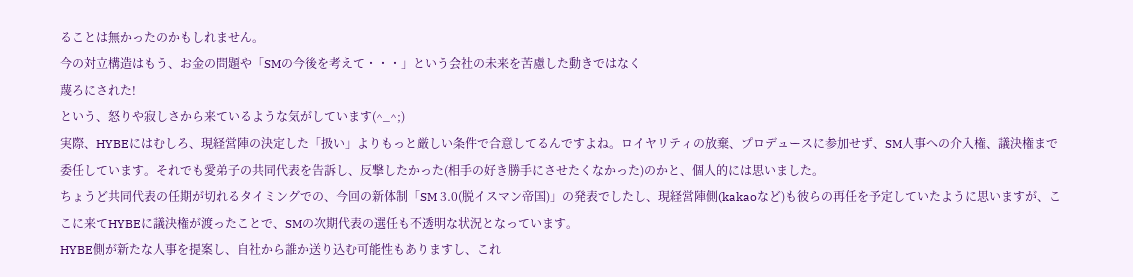ることは無かったのかもしれません。
今の対立構造はもう、お金の問題や「SMの今後を考えて・・・」という会社の未来を苦慮した動きではなく
蔑ろにされた!
という、怒りや寂しさから来ているような気がしています(^_^;)
実際、HYBEにはむしろ、現経営陣の決定した「扱い」よりもっと厳しい条件で合意してるんですよね。ロイヤリティの放棄、プロデュースに参加せず、SM人事への介入権、議決権まで委任しています。それでも愛弟子の共同代表を告訴し、反撃したかった(相手の好き勝手にさせたくなかった)のかと、個人的には思いました。
ちょうど共同代表の任期が切れるタイミングでの、今回の新体制「SM 3.0(脱イスマン帝国)」の発表でしたし、現経営陣側(kakaoなど)も彼らの再任を予定していたように思いますが、ここに来てHYBEに議決権が渡ったことで、SMの次期代表の選任も不透明な状況となっています。
HYBE側が新たな人事を提案し、自社から誰か送り込む可能性もありますし、これ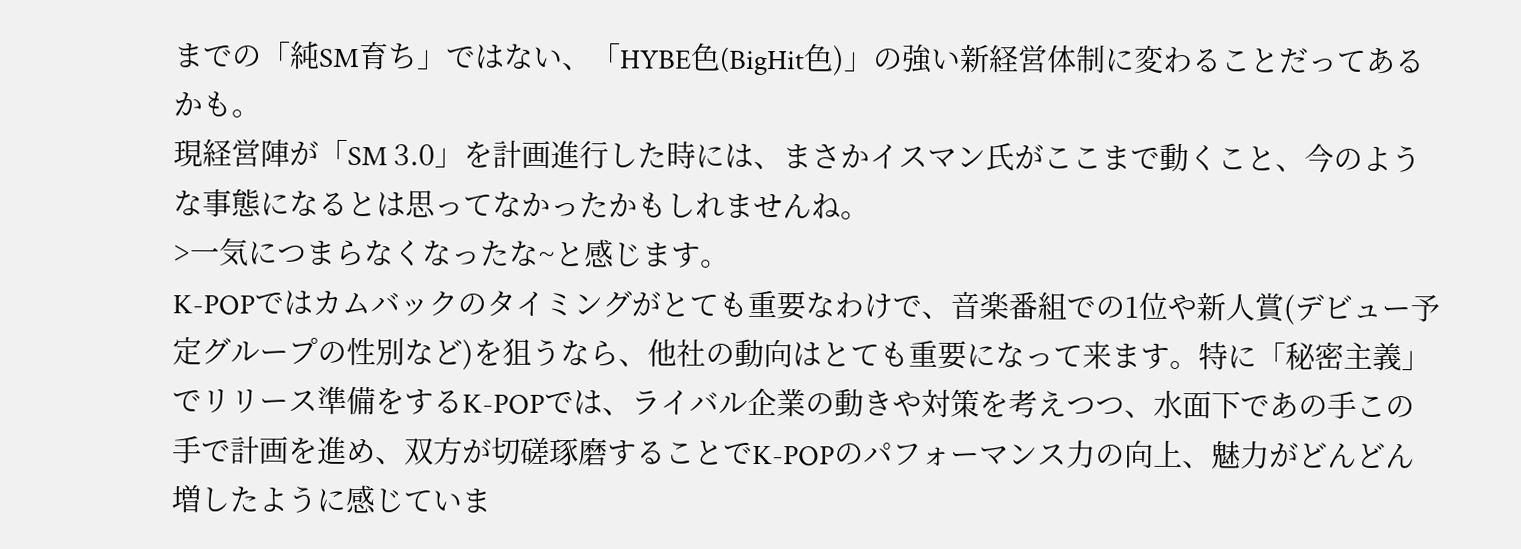までの「純SM育ち」ではない、「HYBE色(BigHit色)」の強い新経営体制に変わることだってあるかも。
現経営陣が「SM 3.0」を計画進行した時には、まさかイスマン氏がここまで動くこと、今のような事態になるとは思ってなかったかもしれませんね。
>一気につまらなくなったな~と感じます。
K-POPではカムバックのタイミングがとても重要なわけで、音楽番組での1位や新人賞(デビュー予定グループの性別など)を狙うなら、他社の動向はとても重要になって来ます。特に「秘密主義」でリリース準備をするK-POPでは、ライバル企業の動きや対策を考えつつ、水面下であの手この手で計画を進め、双方が切磋琢磨することでK-POPのパフォーマンス力の向上、魅力がどんどん増したように感じていま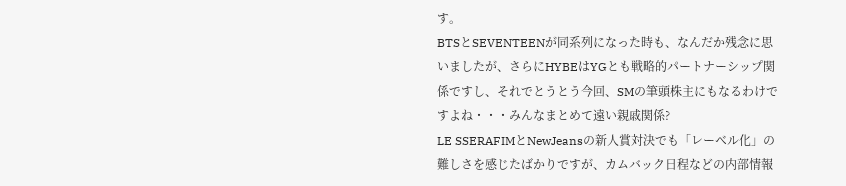す。
BTSとSEVENTEENが同系列になった時も、なんだか残念に思いましたが、さらにHYBEはYGとも戦略的パートナーシップ関係ですし、それでとうとう今回、SMの筆頭株主にもなるわけですよね・・・みんなまとめて遠い親戚関係?
LE SSERAFIMとNewJeansの新人賞対決でも「レーベル化」の難しさを感じたばかりですが、カムバック日程などの内部情報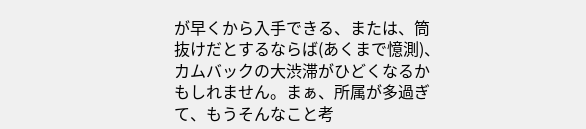が早くから入手できる、または、筒抜けだとするならば(あくまで憶測)、カムバックの大渋滞がひどくなるかもしれません。まぁ、所属が多過ぎて、もうそんなこと考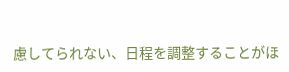慮してられない、日程を調整することがほ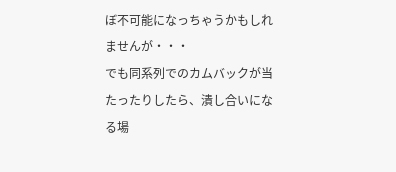ぼ不可能になっちゃうかもしれませんが・・・
でも同系列でのカムバックが当たったりしたら、潰し合いになる場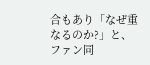合もあり「なぜ重なるのか?」と、ファン同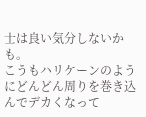士は良い気分しないかも。
こうもハリケーンのようにどんどん周りを巻き込んでデカくなって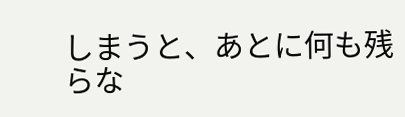しまうと、あとに何も残らな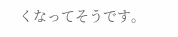くなってそうです。